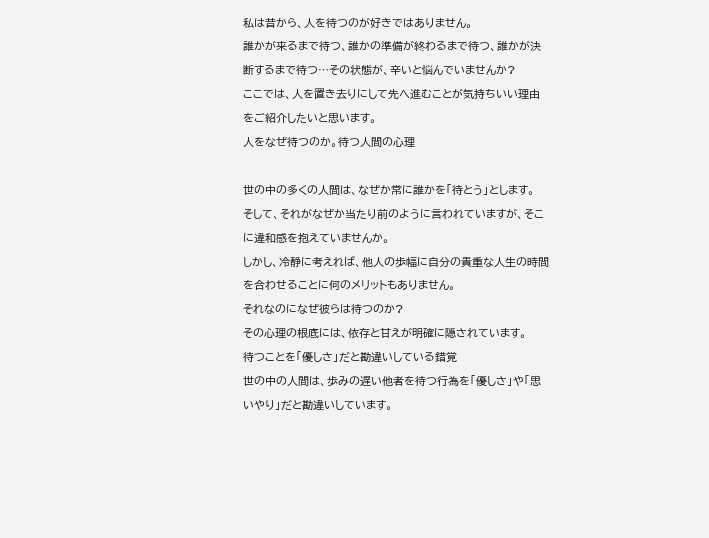私は昔から、人を待つのが好きではありません。
誰かが来るまで待つ、誰かの準備が終わるまで待つ、誰かが決断するまで待つ⋯その状態が、辛いと悩んでいませんか?
ここでは、人を置き去りにして先へ進むことが気持ちいい理由をご紹介したいと思います。
人をなぜ待つのか。待つ人間の心理

世の中の多くの人間は、なぜか常に誰かを「待とう」とします。
そして、それがなぜか当たり前のように言われていますが、そこに違和感を抱えていませんか。
しかし、冷静に考えれば、他人の歩幅に自分の貴重な人生の時間を合わせることに何のメリットもありません。
それなのになぜ彼らは待つのか?
その心理の根底には、依存と甘えが明確に隠されています。
待つことを「優しさ」だと勘違いしている錯覚
世の中の人間は、歩みの遅い他者を待つ行為を「優しさ」や「思いやり」だと勘違いしています。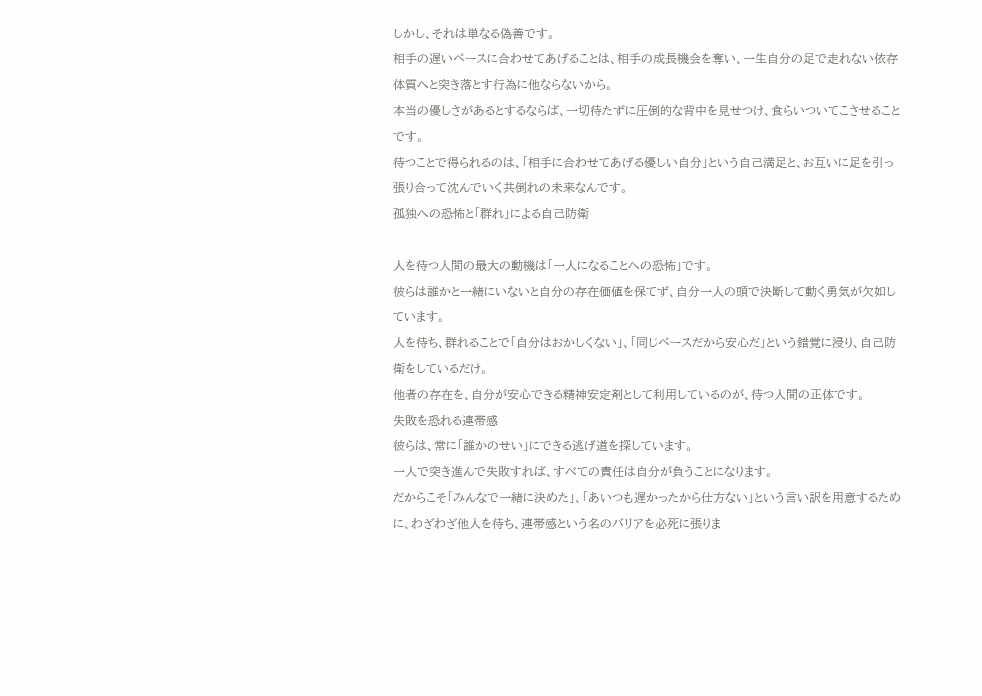しかし、それは単なる偽善です。
相手の遅いペースに合わせてあげることは、相手の成長機会を奪い、一生自分の足で走れない依存体質へと突き落とす行為に他ならないから。
本当の優しさがあるとするならば、一切待たずに圧倒的な背中を見せつけ、食らいついてこさせることです。
待つことで得られるのは、「相手に合わせてあげる優しい自分」という自己満足と、お互いに足を引っ張り合って沈んでいく共倒れの未来なんです。
孤独への恐怖と「群れ」による自己防衛

人を待つ人間の最大の動機は「一人になることへの恐怖」です。
彼らは誰かと一緒にいないと自分の存在価値を保てず、自分一人の頭で決断して動く勇気が欠如しています。
人を待ち、群れることで「自分はおかしくない」、「同じペースだから安心だ」という錯覚に浸り、自己防衛をしているだけ。
他者の存在を、自分が安心できる精神安定剤として利用しているのが、待つ人間の正体です。
失敗を恐れる連帯感
彼らは、常に「誰かのせい」にできる逃げ道を探しています。
一人で突き進んで失敗すれば、すべての責任は自分が負うことになります。
だからこそ「みんなで一緒に決めた」、「あいつも遅かったから仕方ない」という言い訳を用意するために、わざわざ他人を待ち、連帯感という名のバリアを必死に張りま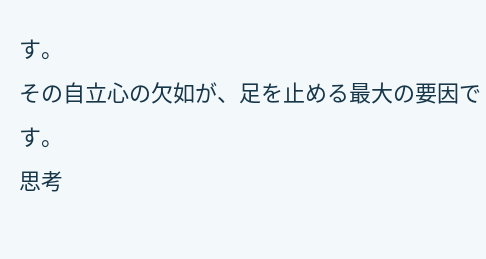す。
その自立心の欠如が、足を止める最大の要因です。
思考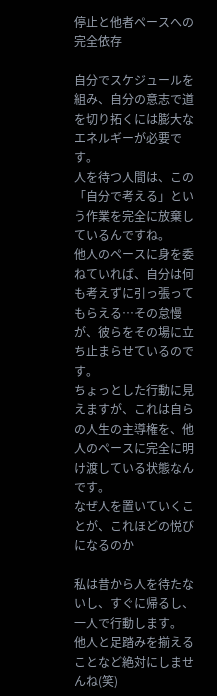停止と他者ペースへの完全依存

自分でスケジュールを組み、自分の意志で道を切り拓くには膨大なエネルギーが必要です。
人を待つ人間は、この「自分で考える」という作業を完全に放棄しているんですね。
他人のペースに身を委ねていれば、自分は何も考えずに引っ張ってもらえる⋯その怠慢が、彼らをその場に立ち止まらせているのです。
ちょっとした行動に見えますが、これは自らの人生の主導権を、他人のペースに完全に明け渡している状態なんです。
なぜ人を置いていくことが、これほどの悦びになるのか

私は昔から人を待たないし、すぐに帰るし、一人で行動します。
他人と足踏みを揃えることなど絶対にしませんね(笑)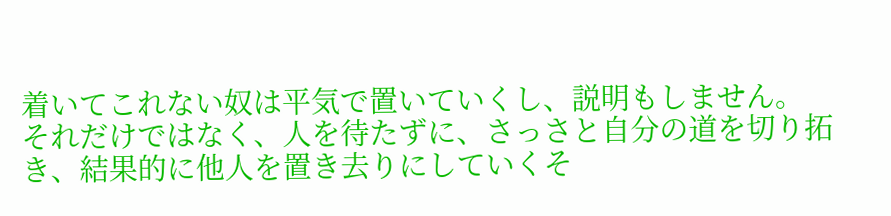着いてこれない奴は平気で置いていくし、説明もしません。
それだけではなく、人を待たずに、さっさと自分の道を切り拓き、結果的に他人を置き去りにしていくそ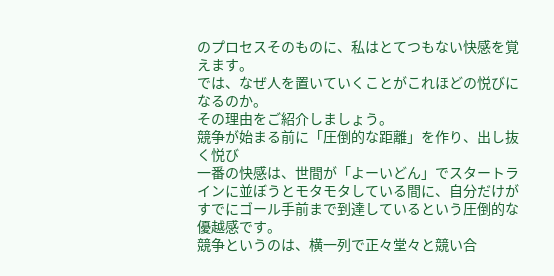のプロセスそのものに、私はとてつもない快感を覚えます。
では、なぜ人を置いていくことがこれほどの悦びになるのか。
その理由をご紹介しましょう。
競争が始まる前に「圧倒的な距離」を作り、出し抜く悦び
一番の快感は、世間が「よーいどん」でスタートラインに並ぼうとモタモタしている間に、自分だけがすでにゴール手前まで到達しているという圧倒的な優越感です。
競争というのは、横一列で正々堂々と競い合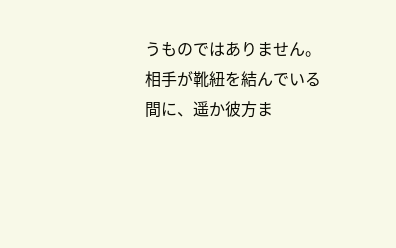うものではありません。
相手が靴紐を結んでいる間に、遥か彼方ま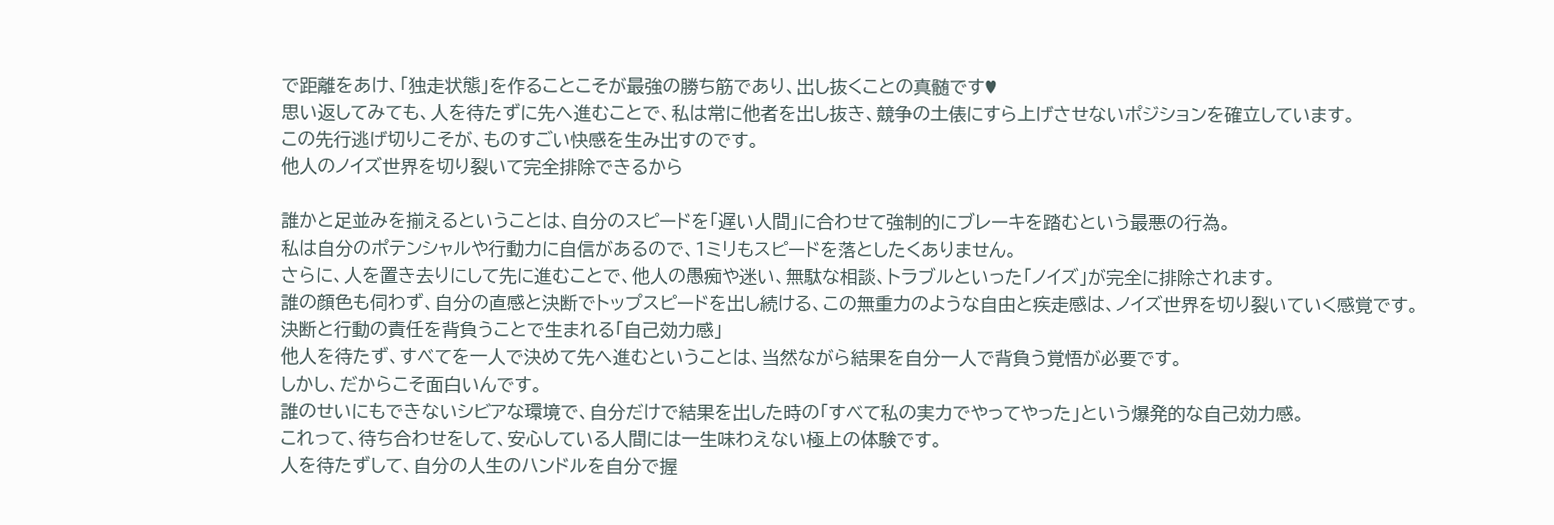で距離をあけ、「独走状態」を作ることこそが最強の勝ち筋であり、出し抜くことの真髄です♥
思い返してみても、人を待たずに先へ進むことで、私は常に他者を出し抜き、競争の土俵にすら上げさせないポジションを確立しています。
この先行逃げ切りこそが、ものすごい快感を生み出すのです。
他人のノイズ世界を切り裂いて完全排除できるから

誰かと足並みを揃えるということは、自分のスピードを「遅い人間」に合わせて強制的にブレーキを踏むという最悪の行為。
私は自分のポテンシャルや行動力に自信があるので、1ミリもスピードを落としたくありません。
さらに、人を置き去りにして先に進むことで、他人の愚痴や迷い、無駄な相談、トラブルといった「ノイズ」が完全に排除されます。
誰の顔色も伺わず、自分の直感と決断でトップスピードを出し続ける、この無重力のような自由と疾走感は、ノイズ世界を切り裂いていく感覚です。
決断と行動の責任を背負うことで生まれる「自己効力感」
他人を待たず、すべてを一人で決めて先へ進むということは、当然ながら結果を自分一人で背負う覚悟が必要です。
しかし、だからこそ面白いんです。
誰のせいにもできないシビアな環境で、自分だけで結果を出した時の「すべて私の実力でやってやった」という爆発的な自己効力感。
これって、待ち合わせをして、安心している人間には一生味わえない極上の体験です。
人を待たずして、自分の人生のハンドルを自分で握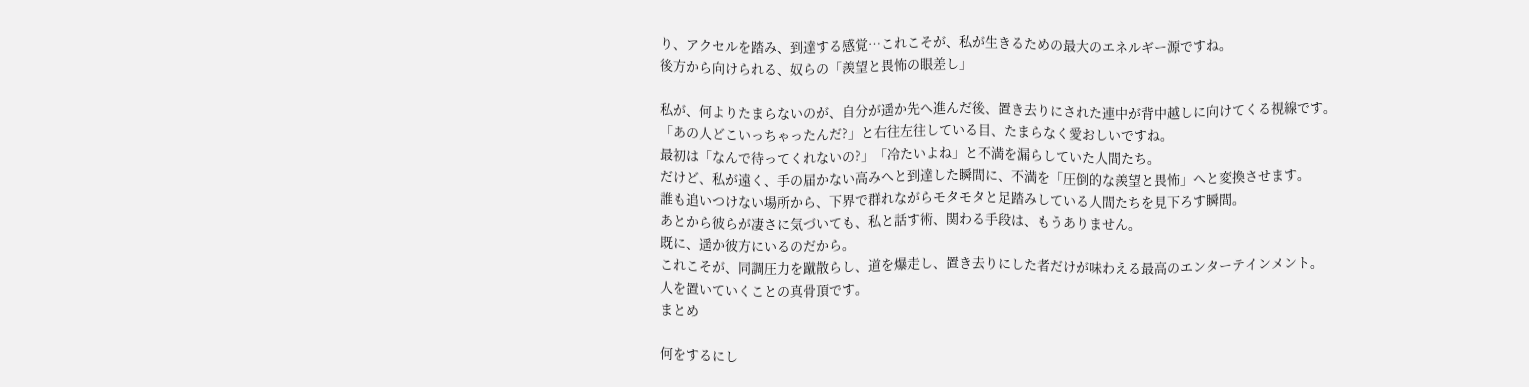り、アクセルを踏み、到達する感覚⋯これこそが、私が生きるための最大のエネルギー源ですね。
後方から向けられる、奴らの「羨望と畏怖の眼差し」

私が、何よりたまらないのが、自分が遥か先へ進んだ後、置き去りにされた連中が背中越しに向けてくる視線です。
「あの人どこいっちゃったんだ?」と右往左往している目、たまらなく愛おしいですね。
最初は「なんで待ってくれないの?」「冷たいよね」と不満を漏らしていた人間たち。
だけど、私が遠く、手の届かない高みへと到達した瞬間に、不満を「圧倒的な羨望と畏怖」へと変換させます。
誰も追いつけない場所から、下界で群れながらモタモタと足踏みしている人間たちを見下ろす瞬間。
あとから彼らが凄さに気づいても、私と話す術、関わる手段は、もうありません。
既に、遥か彼方にいるのだから。
これこそが、同調圧力を蹴散らし、道を爆走し、置き去りにした者だけが味わえる最高のエンターテインメント。
人を置いていくことの真骨頂です。
まとめ

何をするにし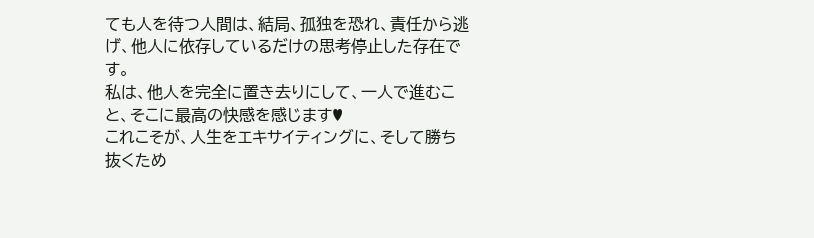ても人を待つ人間は、結局、孤独を恐れ、責任から逃げ、他人に依存しているだけの思考停止した存在です。
私は、他人を完全に置き去りにして、一人で進むこと、そこに最高の快感を感じます♥
これこそが、人生をエキサイティングに、そして勝ち抜くため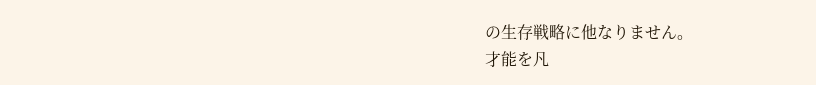の生存戦略に他なりません。
才能を凡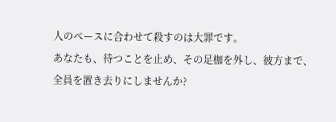人のペースに合わせて殺すのは大罪です。
あなたも、待つことを止め、その足枷を外し、彼方まで、全員を置き去りにしませんか?